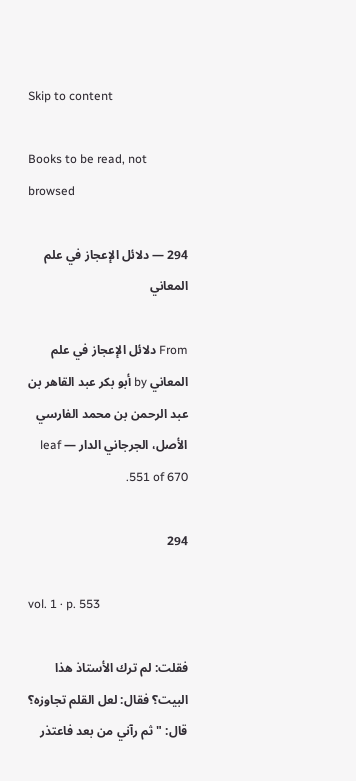Skip to content

Books to be read, not browsed

294 — دلائل الإعجاز في علم المعاني

From دلائل الإعجاز في علم المعاني by أبو بكر عبد القاهر بن عبد الرحمن بن محمد الفارسي الأصل، الجرجاني الدار — leaf 551 of 670.

294

vol. 1 · p. 553

فقلت: لم ترك الأستاذ هذا البيت؟ فقال: لعل القلم تجاوزه؟ قال: "ثم رآني من بعد فاعتذر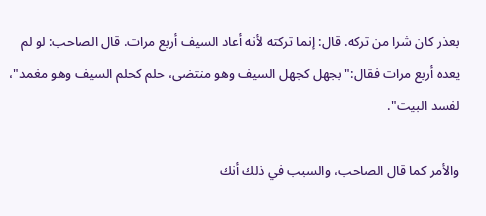بعذر كان شرا من تركه. قال: إنما تركته لأنه أعاد السيف أربع مرات. قال الصاحب: لو لم يعده أربع مرات فقال:"بجهل كجهل السيف وهو منتضى، حلم كحلم السيف وهو مغمد"، لفسد البيت".

والأمر كما قال الصاحب، والسبب في ذلك أنك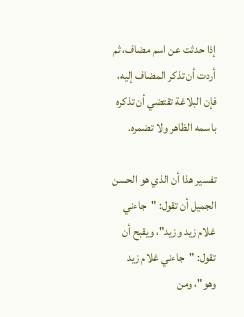إذا حدثت عن اسم مضاف، ثم أردت أن تذكر المضاف إليه، فإن البلاغة تقتضي أن تذكره باسمه الظاهر ولا تضمره.

تفسير هذا أن الذي هو الحسن الجميل أن تقول: "جاءني غلام زيد وزيد"، ويقبح أن تقول: "جاءني غلام زيد وهو"، ومن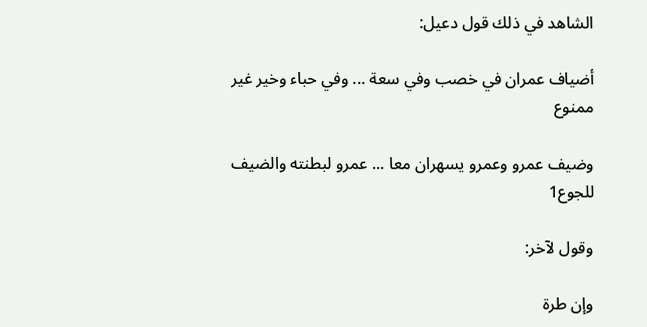الشاهد في ذلك قول دعيل:

أضياف عمران في خصب وفي سعة ... وفي حباء وخير غير ممنوع

وضيف عمرو وعمرو يسهران معا ... عمرو لبطنته والضيف للجوع1

وقول لآخر:

وإن طرة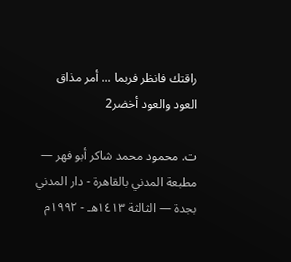راقتك فانظر فربما ... أمر مذاق العود والعود أخضر2

ت. محمود محمد شاكر أبو فهر — مطبعة المدني بالقاهرة - دار المدني بجدة — الثالثة ١٤١٣هـ - ١٩٩٢م